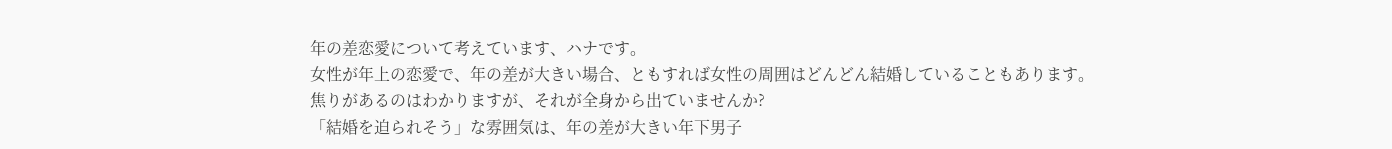年の差恋愛について考えています、ハナです。
女性が年上の恋愛で、年の差が大きい場合、ともすれば女性の周囲はどんどん結婚していることもあります。
焦りがあるのはわかりますが、それが全身から出ていませんか?
「結婚を迫られそう」な雰囲気は、年の差が大きい年下男子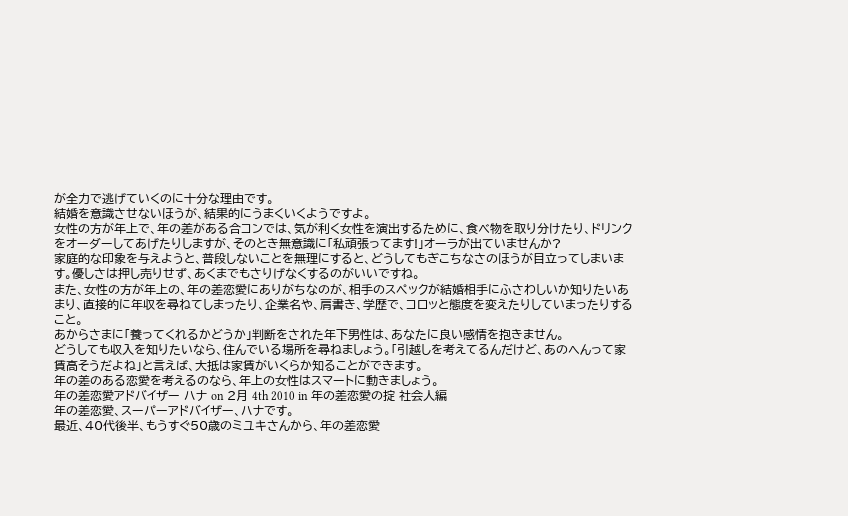が全力で逃げていくのに十分な理由です。
結婚を意識させないほうが、結果的にうまくいくようですよ。
女性の方が年上で、年の差がある合コンでは、気が利く女性を演出するために、食べ物を取り分けたり、ドリンクをオーダーしてあげたりしますが、そのとき無意識に「私頑張ってます!」オーラが出ていませんか?
家庭的な印象を与えようと、普段しないことを無理にすると、どうしてもぎこちなさのほうが目立ってしまいます。優しさは押し売りせず、あくまでもさりげなくするのがいいですね。
また、女性の方が年上の、年の差恋愛にありがちなのが、相手のスペックが結婚相手にふさわしいか知りたいあまり、直接的に年収を尋ねてしまったり、企業名や、肩書き、学歴で、コロッと態度を変えたりしていまったりすること。
あからさまに「養ってくれるかどうか」判断をされた年下男性は、あなたに良い感情を抱きません。
どうしても収入を知りたいなら、住んでいる場所を尋ねましょう。「引越しを考えてるんだけど、あのへんって家賃高そうだよね」と言えば、大抵は家賃がいくらか知ることができます。
年の差のある恋愛を考えるのなら、年上の女性はスマートに動きましょう。
年の差恋愛アドバイザー ハナ on 2月 4th 2010 in 年の差恋愛の掟 社会人編
年の差恋愛、スーパーアドバイザー、ハナです。
最近、40代後半、もうすぐ50歳のミユキさんから、年の差恋愛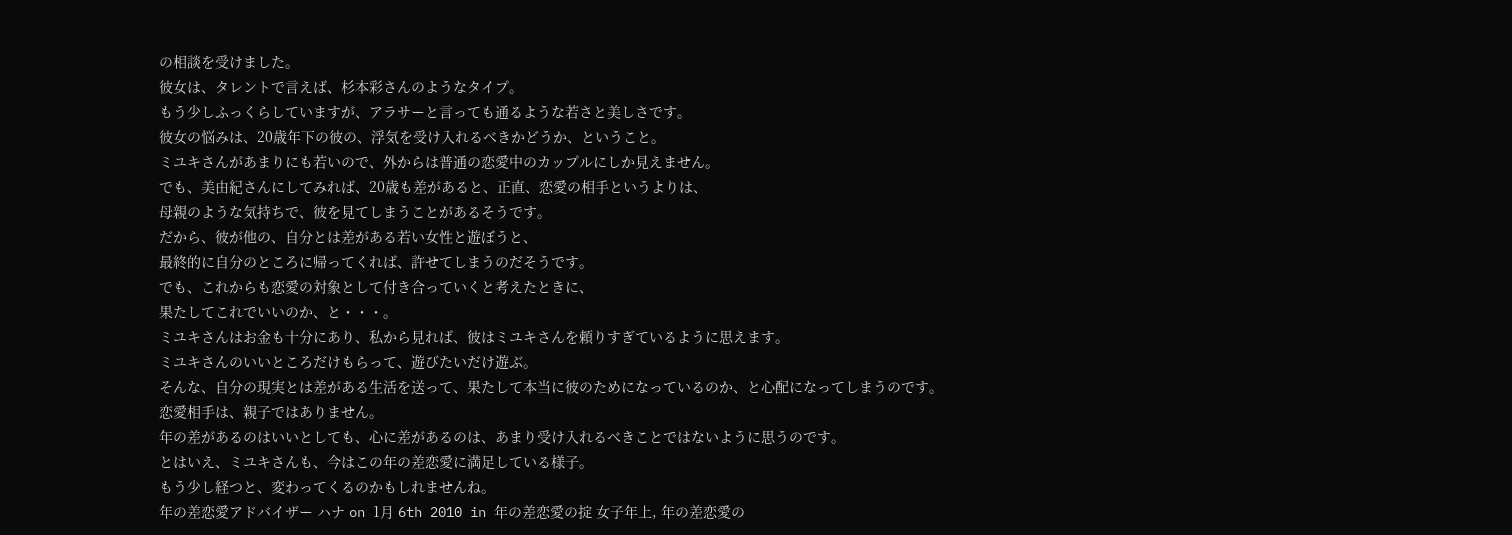の相談を受けました。
彼女は、タレントで言えば、杉本彩さんのようなタイプ。
もう少しふっくらしていますが、アラサーと言っても通るような若さと美しさです。
彼女の悩みは、20歳年下の彼の、浮気を受け入れるべきかどうか、ということ。
ミユキさんがあまりにも若いので、外からは普通の恋愛中のカップルにしか見えません。
でも、美由紀さんにしてみれば、20歳も差があると、正直、恋愛の相手というよりは、
母親のような気持ちで、彼を見てしまうことがあるそうです。
だから、彼が他の、自分とは差がある若い女性と遊ぼうと、
最終的に自分のところに帰ってくれば、許せてしまうのだそうです。
でも、これからも恋愛の対象として付き合っていくと考えたときに、
果たしてこれでいいのか、と・・・。
ミユキさんはお金も十分にあり、私から見れば、彼はミユキさんを頼りすぎているように思えます。
ミユキさんのいいところだけもらって、遊びたいだけ遊ぶ。
そんな、自分の現実とは差がある生活を送って、果たして本当に彼のためになっているのか、と心配になってしまうのです。
恋愛相手は、親子ではありません。
年の差があるのはいいとしても、心に差があるのは、あまり受け入れるべきことではないように思うのです。
とはいえ、ミユキさんも、今はこの年の差恋愛に満足している様子。
もう少し経つと、変わってくるのかもしれませんね。
年の差恋愛アドバイザー ハナ on 1月 6th 2010 in 年の差恋愛の掟 女子年上, 年の差恋愛の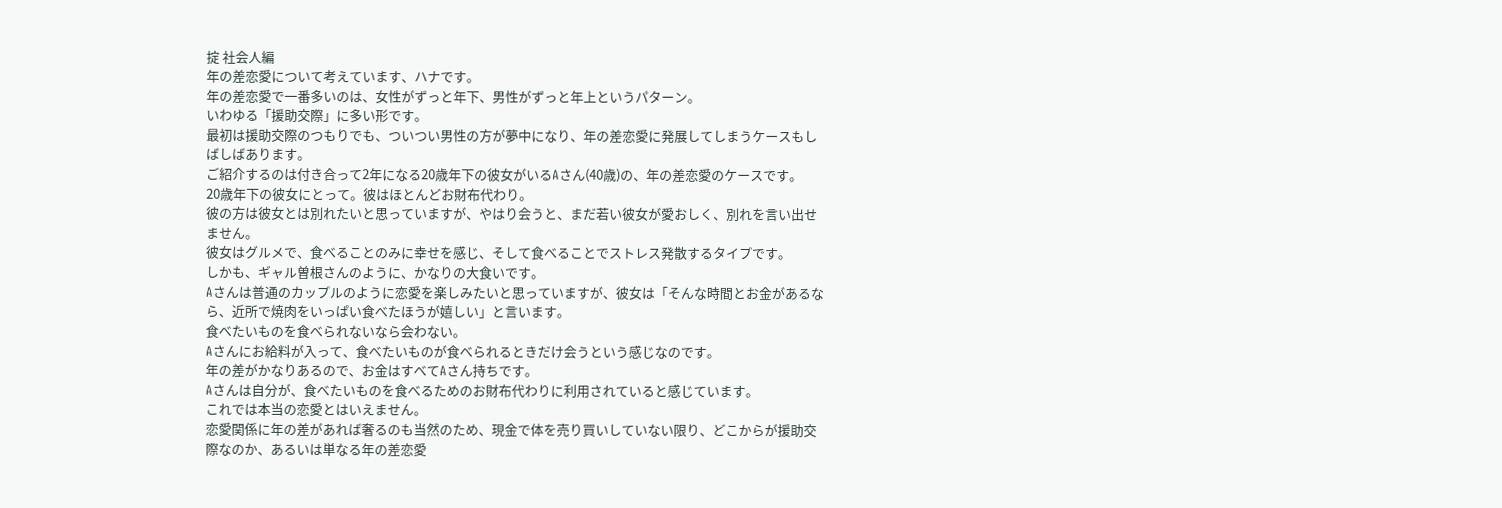掟 社会人編
年の差恋愛について考えています、ハナです。
年の差恋愛で一番多いのは、女性がずっと年下、男性がずっと年上というパターン。
いわゆる「援助交際」に多い形です。
最初は援助交際のつもりでも、ついつい男性の方が夢中になり、年の差恋愛に発展してしまうケースもしばしばあります。
ご紹介するのは付き合って2年になる20歳年下の彼女がいるAさん(40歳)の、年の差恋愛のケースです。
20歳年下の彼女にとって。彼はほとんどお財布代わり。
彼の方は彼女とは別れたいと思っていますが、やはり会うと、まだ若い彼女が愛おしく、別れを言い出せません。
彼女はグルメで、食べることのみに幸せを感じ、そして食べることでストレス発散するタイプです。
しかも、ギャル曽根さんのように、かなりの大食いです。
Aさんは普通のカップルのように恋愛を楽しみたいと思っていますが、彼女は「そんな時間とお金があるなら、近所で焼肉をいっぱい食べたほうが嬉しい」と言います。
食べたいものを食べられないなら会わない。
Aさんにお給料が入って、食べたいものが食べられるときだけ会うという感じなのです。
年の差がかなりあるので、お金はすべてAさん持ちです。
Aさんは自分が、食べたいものを食べるためのお財布代わりに利用されていると感じています。
これでは本当の恋愛とはいえません。
恋愛関係に年の差があれば奢るのも当然のため、現金で体を売り買いしていない限り、どこからが援助交際なのか、あるいは単なる年の差恋愛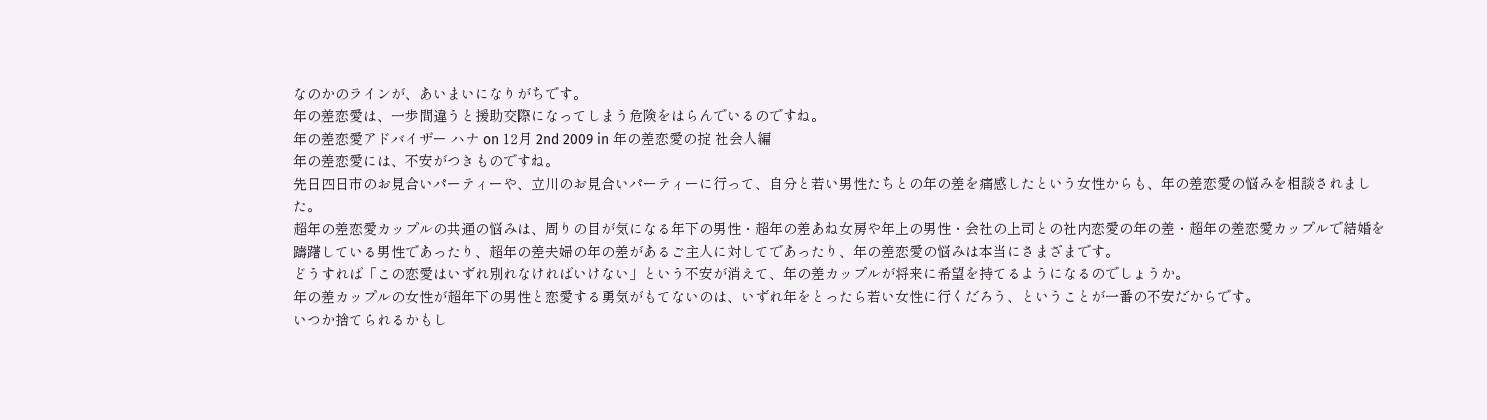なのかのラインが、あいまいになりがちです。
年の差恋愛は、一歩間違うと援助交際になってしまう危険をはらんでいるのですね。
年の差恋愛アドバイザー ハナ on 12月 2nd 2009 in 年の差恋愛の掟 社会人編
年の差恋愛には、不安がつきものですね。
先日四日市のお見合いパーティーや、立川のお見合いパーティーに行って、自分と若い男性たちとの年の差を痛感したという女性からも、年の差恋愛の悩みを相談されました。
超年の差恋愛カップルの共通の悩みは、周りの目が気になる年下の男性・超年の差あね女房や年上の男性・会社の上司との社内恋愛の年の差・超年の差恋愛カップルで結婚を躊躇している男性であったり、超年の差夫婦の年の差があるご主人に対してであったり、年の差恋愛の悩みは本当にさまざまです。
どうすれば「この恋愛はいずれ別れなければいけない」という不安が消えて、年の差カップルが将来に希望を持てるようになるのでしょうか。
年の差カップルの女性が超年下の男性と恋愛する勇気がもてないのは、いずれ年をとったら若い女性に行くだろう、ということが一番の不安だからです。
いつか捨てられるかもし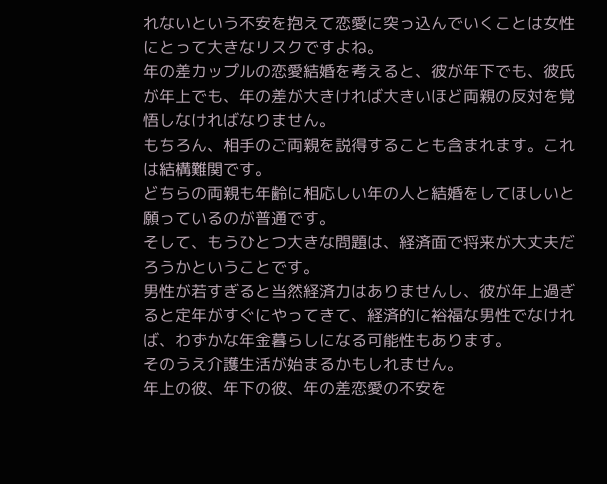れないという不安を抱えて恋愛に突っ込んでいくことは女性にとって大きなリスクですよね。
年の差カップルの恋愛結婚を考えると、彼が年下でも、彼氏が年上でも、年の差が大きければ大きいほど両親の反対を覚悟しなければなりません。
もちろん、相手のご両親を説得することも含まれます。これは結構難関です。
どちらの両親も年齢に相応しい年の人と結婚をしてほしいと願っているのが普通です。
そして、もうひとつ大きな問題は、経済面で将来が大丈夫だろうかということです。
男性が若すぎると当然経済力はありませんし、彼が年上過ぎると定年がすぐにやってきて、経済的に裕福な男性でなければ、わずかな年金暮らしになる可能性もあります。
そのうえ介護生活が始まるかもしれません。
年上の彼、年下の彼、年の差恋愛の不安を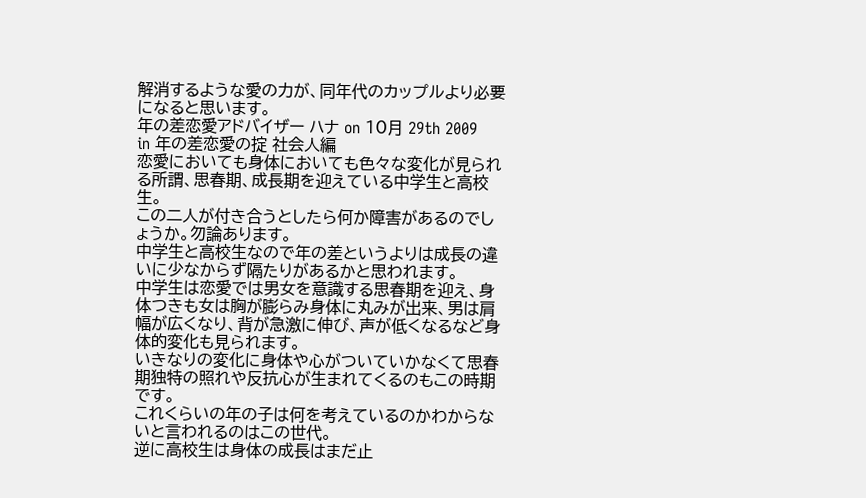解消するような愛の力が、同年代のカップルより必要になると思います。
年の差恋愛アドバイザー ハナ on 10月 29th 2009 in 年の差恋愛の掟 社会人編
恋愛においても身体においても色々な変化が見られる所謂、思春期、成長期を迎えている中学生と高校生。
この二人が付き合うとしたら何か障害があるのでしょうか。勿論あります。
中学生と高校生なので年の差というよりは成長の違いに少なからず隔たりがあるかと思われます。
中学生は恋愛では男女を意識する思春期を迎え、身体つきも女は胸が膨らみ身体に丸みが出来、男は肩幅が広くなり、背が急激に伸び、声が低くなるなど身体的変化も見られます。
いきなりの変化に身体や心がついていかなくて思春期独特の照れや反抗心が生まれてくるのもこの時期です。
これくらいの年の子は何を考えているのかわからないと言われるのはこの世代。
逆に高校生は身体の成長はまだ止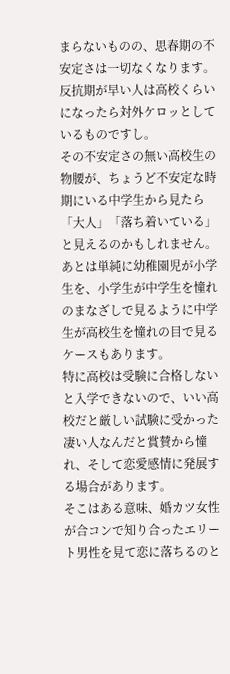まらないものの、思春期の不安定さは一切なくなります。反抗期が早い人は高校くらいになったら対外ケロッとしているものですし。
その不安定さの無い高校生の物腰が、ちょうど不安定な時期にいる中学生から見たら「大人」「落ち着いている」と見えるのかもしれません。
あとは単純に幼稚園児が小学生を、小学生が中学生を憧れのまなざしで見るように中学生が高校生を憧れの目で見るケースもあります。
特に高校は受験に合格しないと入学できないので、いい高校だと厳しい試験に受かった凄い人なんだと賞賛から憧れ、そして恋愛感情に発展する場合があります。
そこはある意味、婚カツ女性が合コンで知り合ったエリート男性を見て恋に落ちるのと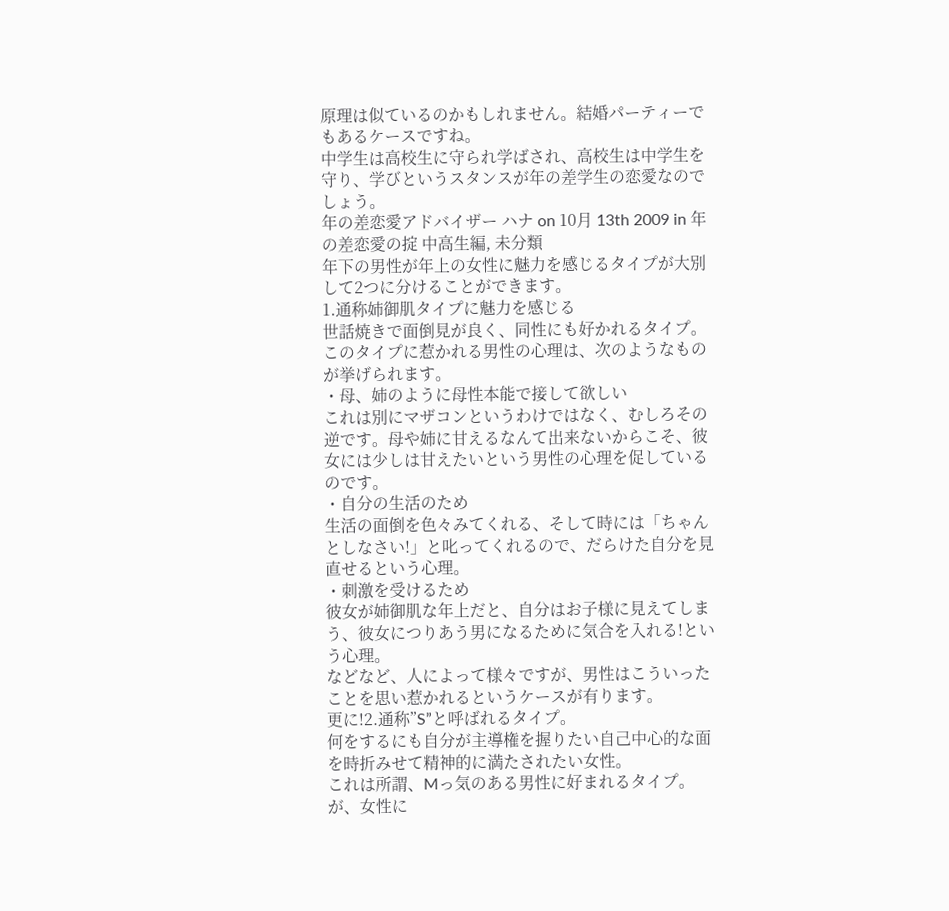原理は似ているのかもしれません。結婚パーティーでもあるケースですね。
中学生は高校生に守られ学ばされ、高校生は中学生を守り、学びというスタンスが年の差学生の恋愛なのでしょう。
年の差恋愛アドバイザー ハナ on 10月 13th 2009 in 年の差恋愛の掟 中高生編, 未分類
年下の男性が年上の女性に魅力を感じるタイプが大別して2つに分けることができます。
1.通称姉御肌タイプに魅力を感じる
世話焼きで面倒見が良く、同性にも好かれるタイプ。
このタイプに惹かれる男性の心理は、次のようなものが挙げられます。
・母、姉のように母性本能で接して欲しい
これは別にマザコンというわけではなく、むしろその逆です。母や姉に甘えるなんて出来ないからこそ、彼女には少しは甘えたいという男性の心理を促しているのです。
・自分の生活のため
生活の面倒を色々みてくれる、そして時には「ちゃんとしなさい!」と叱ってくれるので、だらけた自分を見直せるという心理。
・刺激を受けるため
彼女が姉御肌な年上だと、自分はお子様に見えてしまう、彼女につりあう男になるために気合を入れる!という心理。
などなど、人によって様々ですが、男性はこういったことを思い惹かれるというケースが有ります。
更に!2.通称”S”と呼ばれるタイプ。
何をするにも自分が主導権を握りたい自己中心的な面を時折みせて精神的に満たされたい女性。
これは所謂、Mっ気のある男性に好まれるタイプ。が、女性に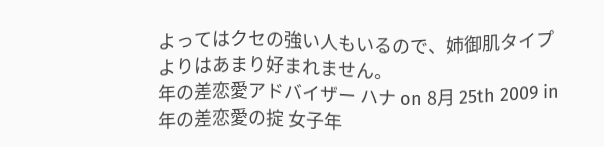よってはクセの強い人もいるので、姉御肌タイプよりはあまり好まれません。
年の差恋愛アドバイザー ハナ on 8月 25th 2009 in 年の差恋愛の掟 女子年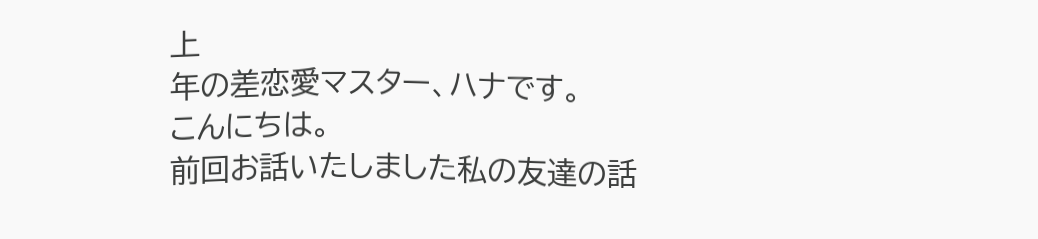上
年の差恋愛マスター、ハナです。
こんにちは。
前回お話いたしました私の友達の話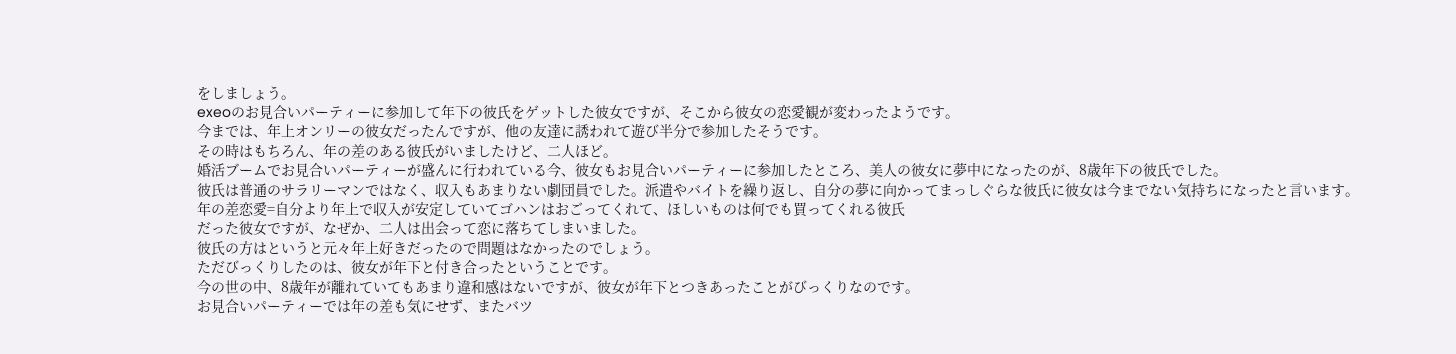をしましょう。
exeoのお見合いパーティーに参加して年下の彼氏をゲットした彼女ですが、そこから彼女の恋愛観が変わったようです。
今までは、年上オンリーの彼女だったんですが、他の友達に誘われて遊び半分で参加したそうです。
その時はもちろん、年の差のある彼氏がいましたけど、二人ほど。
婚活ブームでお見合いパーティーが盛んに行われている今、彼女もお見合いパーティーに参加したところ、美人の彼女に夢中になったのが、8歳年下の彼氏でした。
彼氏は普通のサラリーマンではなく、収入もあまりない劇団員でした。派遣やバイトを繰り返し、自分の夢に向かってまっしぐらな彼氏に彼女は今までない気持ちになったと言います。
年の差恋愛=自分より年上で収入が安定していてゴハンはおごってくれて、ほしいものは何でも買ってくれる彼氏
だった彼女ですが、なぜか、二人は出会って恋に落ちてしまいました。
彼氏の方はというと元々年上好きだったので問題はなかったのでしょう。
ただびっくりしたのは、彼女が年下と付き合ったということです。
今の世の中、8歳年が離れていてもあまり違和感はないですが、彼女が年下とつきあったことがびっくりなのです。
お見合いパーティーでは年の差も気にせず、またバツ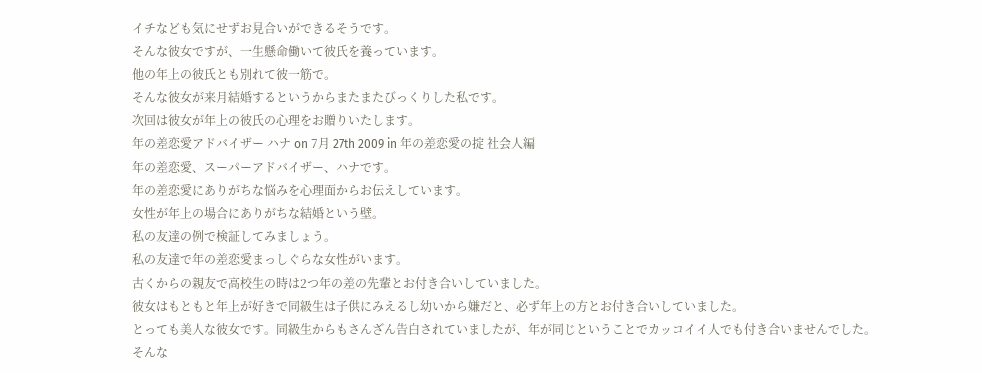イチなども気にせずお見合いができるそうです。
そんな彼女ですが、一生懸命働いて彼氏を養っています。
他の年上の彼氏とも別れて彼一筋で。
そんな彼女が来月結婚するというからまたまたびっくりした私です。
次回は彼女が年上の彼氏の心理をお贈りいたします。
年の差恋愛アドバイザー ハナ on 7月 27th 2009 in 年の差恋愛の掟 社会人編
年の差恋愛、スーパーアドバイザー、ハナです。
年の差恋愛にありがちな悩みを心理面からお伝えしています。
女性が年上の場合にありがちな結婚という壁。
私の友達の例で検証してみましょう。
私の友達で年の差恋愛まっしぐらな女性がいます。
古くからの親友で高校生の時は2つ年の差の先輩とお付き合いしていました。
彼女はもともと年上が好きで同級生は子供にみえるし幼いから嫌だと、必ず年上の方とお付き合いしていました。
とっても美人な彼女です。同級生からもさんざん告白されていましたが、年が同じということでカッコイイ人でも付き合いませんでした。
そんな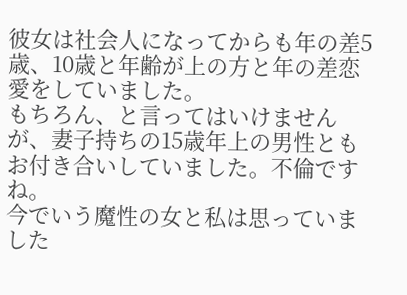彼女は社会人になってからも年の差5歳、10歳と年齢が上の方と年の差恋愛をしていました。
もちろん、と言ってはいけませんが、妻子持ちの15歳年上の男性ともお付き合いしていました。不倫ですね。
今でいう魔性の女と私は思っていました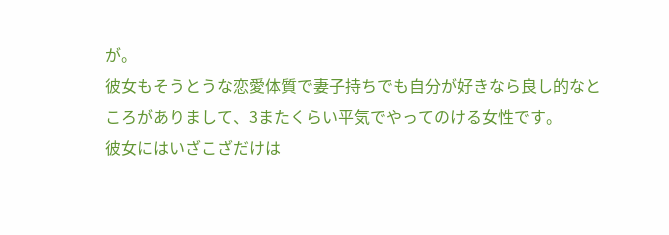が。
彼女もそうとうな恋愛体質で妻子持ちでも自分が好きなら良し的なところがありまして、3またくらい平気でやってのける女性です。
彼女にはいざこざだけは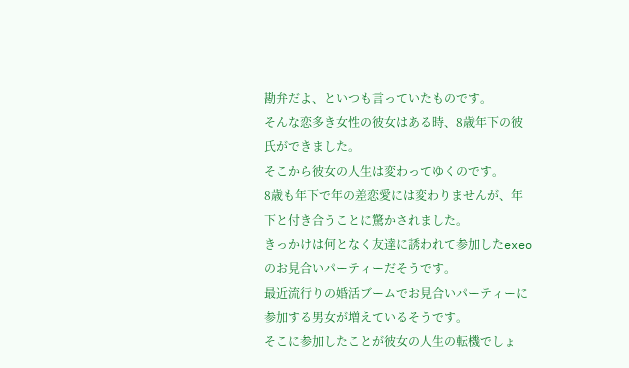勘弁だよ、といつも言っていたものです。
そんな恋多き女性の彼女はある時、8歳年下の彼氏ができました。
そこから彼女の人生は変わってゆくのです。
8歳も年下で年の差恋愛には変わりませんが、年下と付き合うことに驚かされました。
きっかけは何となく友達に誘われて参加したexeoのお見合いパーティーだそうです。
最近流行りの婚活ブームでお見合いパーティーに参加する男女が増えているそうです。
そこに参加したことが彼女の人生の転機でしょ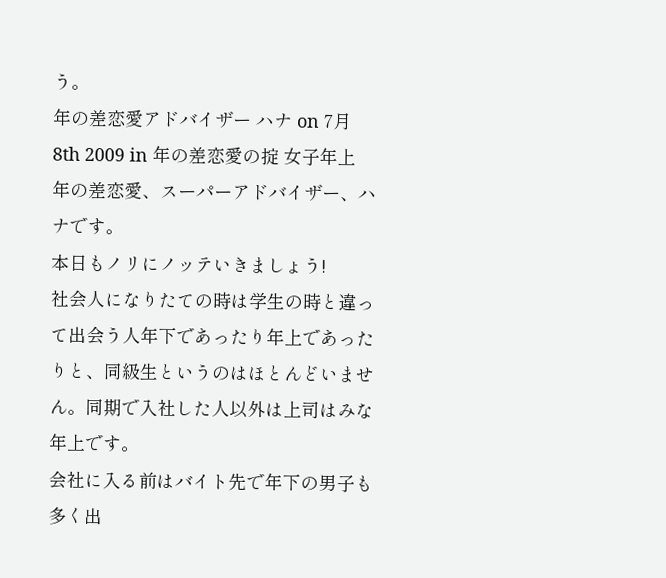う。
年の差恋愛アドバイザー ハナ on 7月 8th 2009 in 年の差恋愛の掟 女子年上
年の差恋愛、スーパーアドバイザー、ハナです。
本日もノリにノッテいきましょう!
社会人になりたての時は学生の時と違って出会う人年下であったり年上であったりと、同級生というのはほとんどいません。同期で入社した人以外は上司はみな年上です。
会社に入る前はバイト先で年下の男子も多く出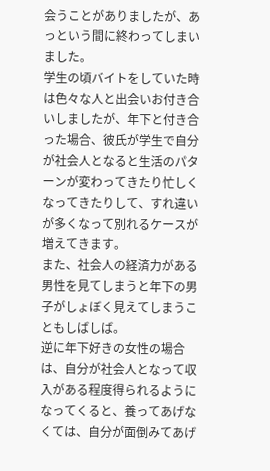会うことがありましたが、あっという間に終わってしまいました。
学生の頃バイトをしていた時は色々な人と出会いお付き合いしましたが、年下と付き合った場合、彼氏が学生で自分が社会人となると生活のパターンが変わってきたり忙しくなってきたりして、すれ違いが多くなって別れるケースが増えてきます。
また、社会人の経済力がある男性を見てしまうと年下の男子がしょぼく見えてしまうこともしばしば。
逆に年下好きの女性の場合は、自分が社会人となって収入がある程度得られるようになってくると、養ってあげなくては、自分が面倒みてあげ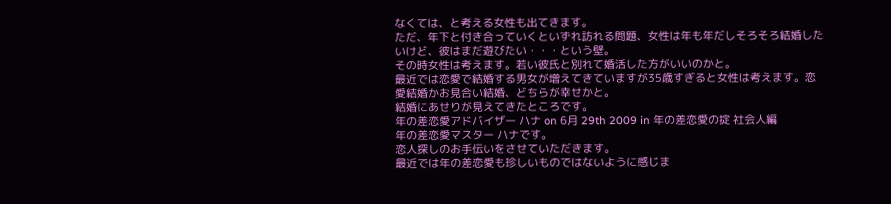なくては、と考える女性も出てきます。
ただ、年下と付き合っていくといずれ訪れる問題、女性は年も年だしそろそろ結婚したいけど、彼はまだ遊びたい・・・という壁。
その時女性は考えます。若い彼氏と別れて婚活した方がいいのかと。
最近では恋愛で結婚する男女が増えてきていますが35歳すぎると女性は考えます。恋愛結婚かお見合い結婚、どちらが幸せかと。
結婚にあせりが見えてきたところです。
年の差恋愛アドバイザー ハナ on 6月 29th 2009 in 年の差恋愛の掟 社会人編
年の差恋愛マスター ハナです。
恋人探しのお手伝いをさせていただきます。
最近では年の差恋愛も珍しいものではないように感じま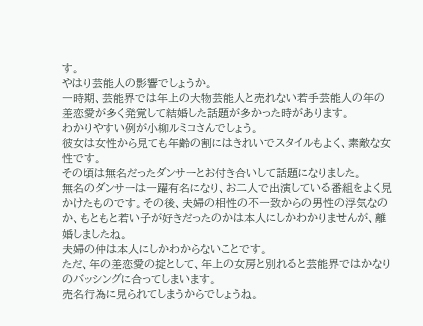す。
やはり芸能人の影響でしょうか。
一時期、芸能界では年上の大物芸能人と売れない若手芸能人の年の差恋愛が多く発覚して結婚した話題が多かった時があります。
わかりやすい例が小柳ルミコさんでしょう。
彼女は女性から見ても年齢の割にはきれいでスタイルもよく、素敵な女性です。
その頃は無名だったダンサーとお付き合いして話題になりました。
無名のダンサーは一躍有名になり、お二人で出演している番組をよく見かけたものです。その後、夫婦の相性の不一致からの男性の浮気なのか、もともと若い子が好きだったのかは本人にしかわかりませんが、離婚しましたね。
夫婦の仲は本人にしかわからないことです。
ただ、年の差恋愛の掟として、年上の女房と別れると芸能界ではかなりのバッシングに合ってしまいます。
売名行為に見られてしまうからでしょうね。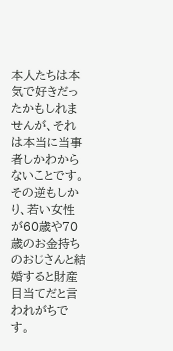本人たちは本気で好きだったかもしれませんが、それは本当に当事者しかわからないことです。
その逆もしかり、若い女性が60歳や70歳のお金持ちのおじさんと結婚すると財産目当てだと言われがちです。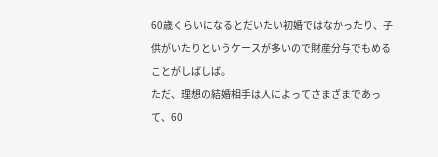60歳くらいになるとだいたい初婚ではなかったり、子供がいたりというケースが多いので財産分与でもめることがしばしば。
ただ、理想の結婚相手は人によってさまざまであって、60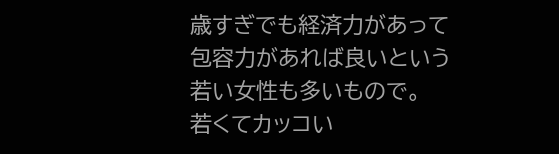歳すぎでも経済力があって包容力があれば良いという若い女性も多いもので。
若くてカッコい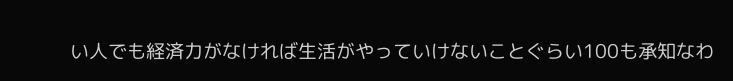い人でも経済力がなければ生活がやっていけないことぐらい100も承知なわ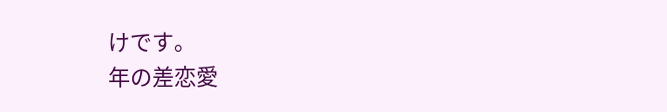けです。
年の差恋愛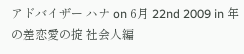アドバイザー ハナ on 6月 22nd 2009 in 年の差恋愛の掟 社会人編